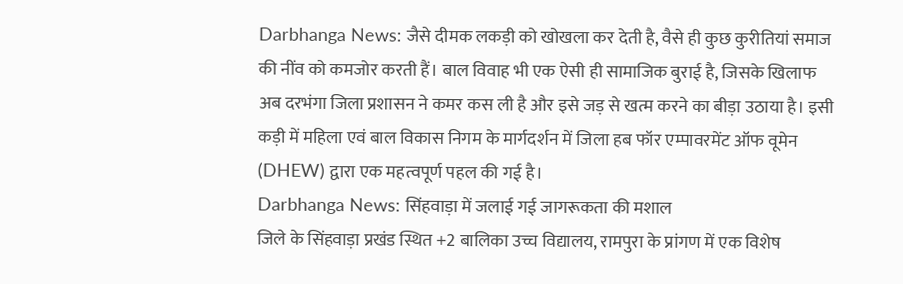Darbhanga News: जैसे दीमक लकड़ी को खोखला कर देती है, वैसे ही कुछ कुरीतियां समाज की नींव को कमजोर करती हैं। बाल विवाह भी एक ऐसी ही सामाजिक बुराई है, जिसके खिलाफ अब दरभंगा जिला प्रशासन ने कमर कस ली है और इसे जड़ से खत्म करने का बीड़ा उठाया है। इसी कड़ी में महिला एवं बाल विकास निगम के मार्गदर्शन में जिला हब फॉर एम्पावरमेंट ऑफ वूमेन (DHEW) द्वारा एक महत्वपूर्ण पहल की गई है।
Darbhanga News: सिंहवाड़ा में जलाई गई जागरूकता की मशाल
जिले के सिंहवाड़ा प्रखंड स्थित +2 बालिका उच्च विद्यालय, रामपुरा के प्रांगण में एक विशेष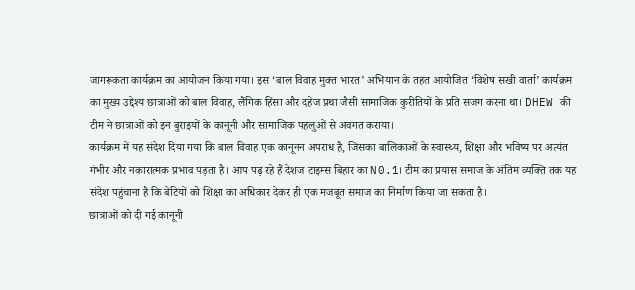जागरूकता कार्यक्रम का आयोजन किया गया। इस ‘बाल विवाह मुक्त भारत’ अभियान के तहत आयोजित ‘विशेष सखी वार्ता’ कार्यक्रम का मुख्य उद्देश्य छात्राओं को बाल विवाह, लैंगिक हिंसा और दहेज प्रथा जैसी सामाजिक कुरीतियों के प्रति सजग करना था। DHEW की टीम ने छात्राओं को इन बुराइयों के कानूनी और सामाजिक पहलुओं से अवगत कराया।
कार्यक्रम में यह संदेश दिया गया कि बाल विवाह एक कानूनन अपराध है, जिसका बालिकाओं के स्वास्थ्य, शिक्षा और भविष्य पर अत्यंत गंभीर और नकारात्मक प्रभाव पड़ता है। आप पढ़ रहे हैं देशज टाइम्स बिहार का N0.1। टीम का प्रयास समाज के अंतिम व्यक्ति तक यह संदेश पहुंचाना है कि बेटियों को शिक्षा का अधिकार देकर ही एक मजबूत समाज का निर्माण किया जा सकता है।
छात्राओं को दी गई कानूनी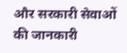और सरकारी सेवाओं की जानकारी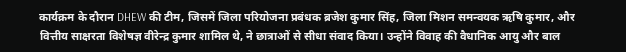कार्यक्रम के दौरान DHEW की टीम, जिसमें जिला परियोजना प्रबंधक ब्रजेश कुमार सिंह, जिला मिशन समन्वयक ऋषि कुमार, और वित्तीय साक्षरता विशेषज्ञ वीरेन्द्र कुमार शामिल थे, ने छात्राओं से सीधा संवाद किया। उन्होंने विवाह की वैधानिक आयु और बाल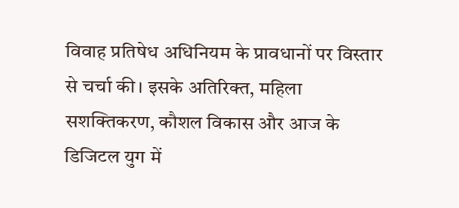विवाह प्रतिषेध अधिनियम के प्रावधानों पर विस्तार से चर्चा की। इसके अतिरिक्त, महिला सशक्तिकरण, कौशल विकास और आज के डिजिटल युग में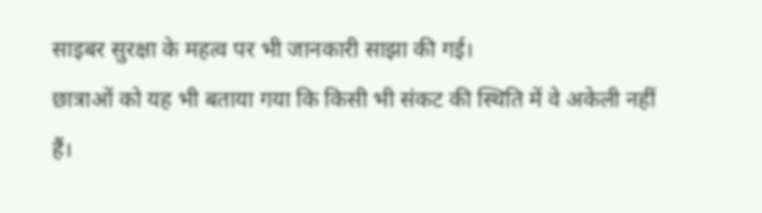साइबर सुरक्षा के महत्व पर भी जानकारी साझा की गई।
छात्राओं को यह भी बताया गया कि किसी भी संकट की स्थिति में वे अकेली नहीं हैं।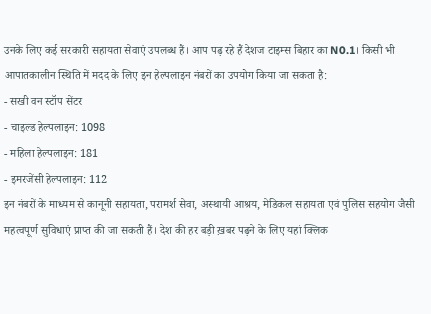उनके लिए कई सरकारी सहायता सेवाएं उपलब्ध हैं। आप पढ़ रहे हैं देशज टाइम्स बिहार का N0.1। किसी भी आपातकालीन स्थिति में मदद के लिए इन हेल्पलाइन नंबरों का उपयोग किया जा सकता है:
- सखी वन स्टॉप सेंटर
- चाइल्ड हेल्पलाइन: 1098
- महिला हेल्पलाइन: 181
- इमरजेंसी हेल्पलाइन: 112
इन नंबरों के माध्यम से कानूनी सहायता, परामर्श सेवा, अस्थायी आश्रय, मेडिकल सहायता एवं पुलिस सहयोग जैसी महत्वपूर्ण सुविधाएं प्राप्त की जा सकती हैं। देश की हर बड़ी ख़बर पढ़ने के लिए यहां क्लिक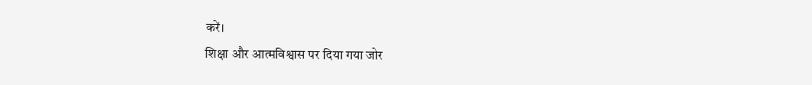करें।
शिक्षा और आत्मविश्वास पर दिया गया जोर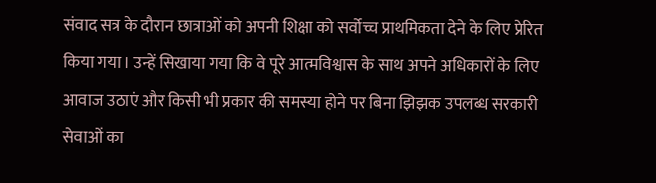संवाद सत्र के दौरान छात्राओं को अपनी शिक्षा को सर्वोच्च प्राथमिकता देने के लिए प्रेरित किया गया। उन्हें सिखाया गया कि वे पूरे आत्मविश्वास के साथ अपने अधिकारों के लिए आवाज उठाएं और किसी भी प्रकार की समस्या होने पर बिना झिझक उपलब्ध सरकारी सेवाओं का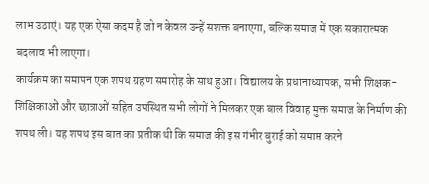लाभ उठाएं। यह एक ऐसा कदम है जो न केवल उन्हें सशक्त बनाएगा, बल्कि समाज में एक सकारात्मक बदलाव भी लाएगा।
कार्यक्रम का समापन एक शपथ ग्रहण समारोह के साथ हुआ। विद्यालय के प्रधानाध्यापक, सभी शिक्षक-शिक्षिकाओं और छात्राओं सहित उपस्थित सभी लोगों ने मिलकर एक बाल विवाह मुक्त समाज के निर्माण की शपथ ली। यह शपथ इस बात का प्रतीक थी कि समाज की इस गंभीर बुराई को समाप्त करने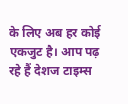के लिए अब हर कोई एकजुट है। आप पढ़ रहे हैं देशज टाइम्स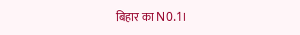बिहार का N0.1।